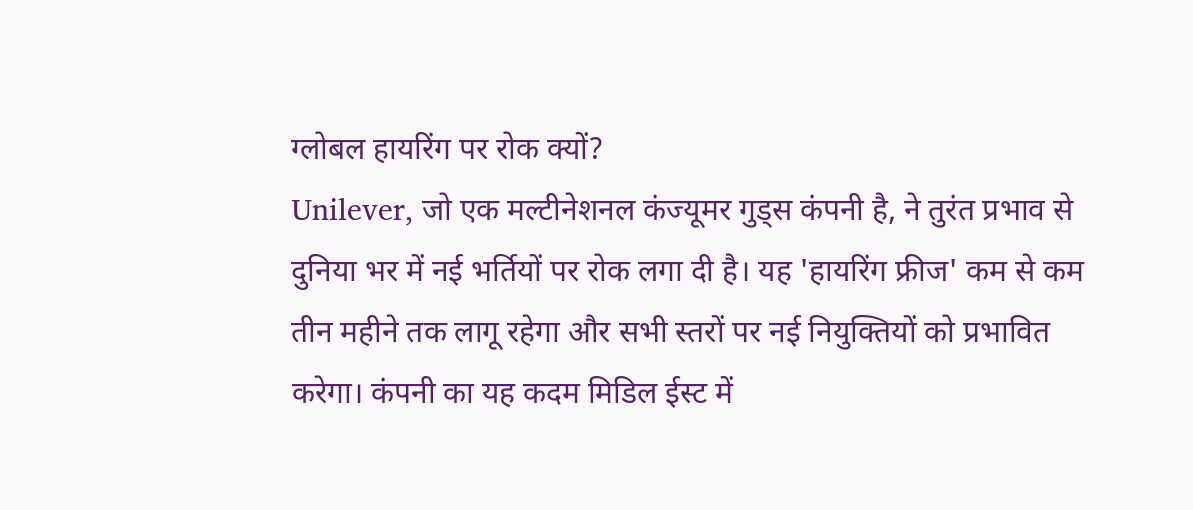ग्लोबल हायरिंग पर रोक क्यों?
Unilever, जो एक मल्टीनेशनल कंज्यूमर गुड्स कंपनी है, ने तुरंत प्रभाव से दुनिया भर में नई भर्तियों पर रोक लगा दी है। यह 'हायरिंग फ्रीज' कम से कम तीन महीने तक लागू रहेगा और सभी स्तरों पर नई नियुक्तियों को प्रभावित करेगा। कंपनी का यह कदम मिडिल ईस्ट में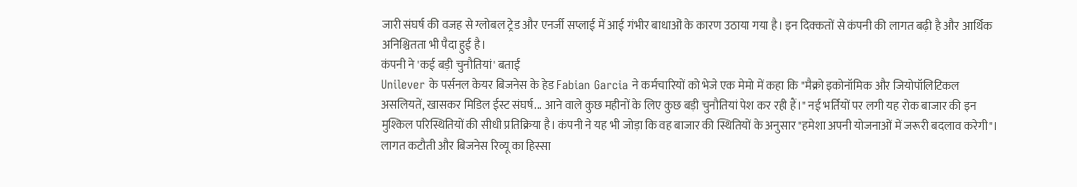जारी संघर्ष की वजह से ग्लोबल ट्रेड और एनर्जी सप्लाई में आई गंभीर बाधाओं के कारण उठाया गया है। इन दिक्कतों से कंपनी की लागत बढ़ी है और आर्थिक अनिश्चितता भी पैदा हुई है।
कंपनी ने 'कई बड़ी चुनौतियां' बताईं
Unilever के पर्सनल केयर बिजनेस के हेड Fabian Garcia ने कर्मचारियों को भेजे एक मेमो में कहा कि "मैक्रो इकोनॉमिक और जियोपॉलिटिकल असलियतें, खासकर मिडिल ईस्ट संघर्ष... आने वाले कुछ महीनों के लिए कुछ बड़ी चुनौतियां पेश कर रही हैं।" नई भर्तियों पर लगी यह रोक बाजार की इन मुश्किल परिस्थितियों की सीधी प्रतिक्रिया है। कंपनी ने यह भी जोड़ा कि वह बाजार की स्थितियों के अनुसार "हमेशा अपनी योजनाओं में जरूरी बदलाव करेगी"।
लागत कटौती और बिजनेस रिव्यू का हिस्सा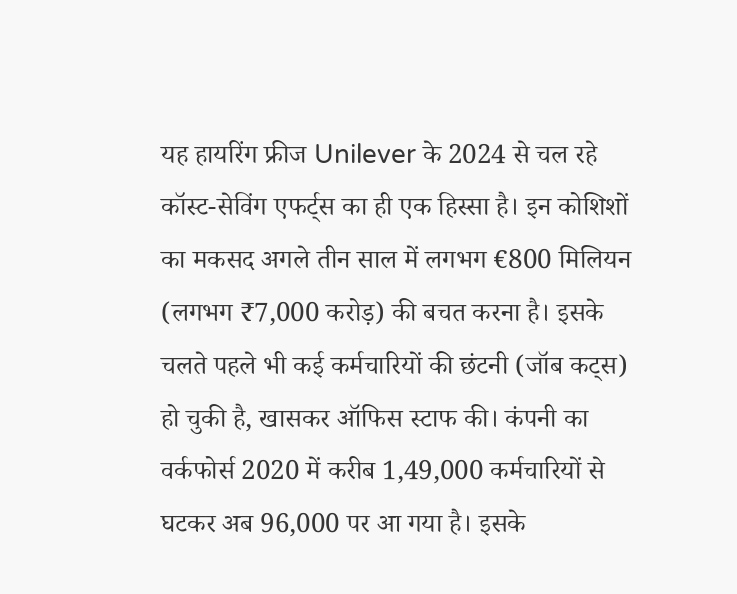यह हायरिंग फ्रीज Unilever के 2024 से चल रहे कॉस्ट-सेविंग एफर्ट्स का ही एक हिस्सा है। इन कोशिशों का मकसद अगले तीन साल में लगभग €800 मिलियन (लगभग ₹7,000 करोड़) की बचत करना है। इसके चलते पहले भी कई कर्मचारियों की छंटनी (जॉब कट्स) हो चुकी है, खासकर ऑफिस स्टाफ की। कंपनी का वर्कफोर्स 2020 में करीब 1,49,000 कर्मचारियों से घटकर अब 96,000 पर आ गया है। इसके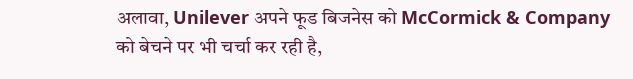अलावा, Unilever अपने फूड बिजनेस को McCormick & Company को बेचने पर भी चर्चा कर रही है,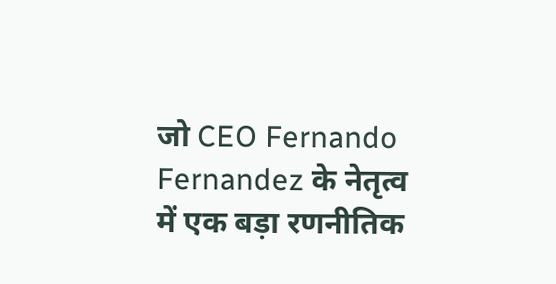जो CEO Fernando Fernandez के नेतृत्व में एक बड़ा रणनीतिक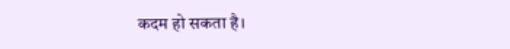कदम हो सकता है।